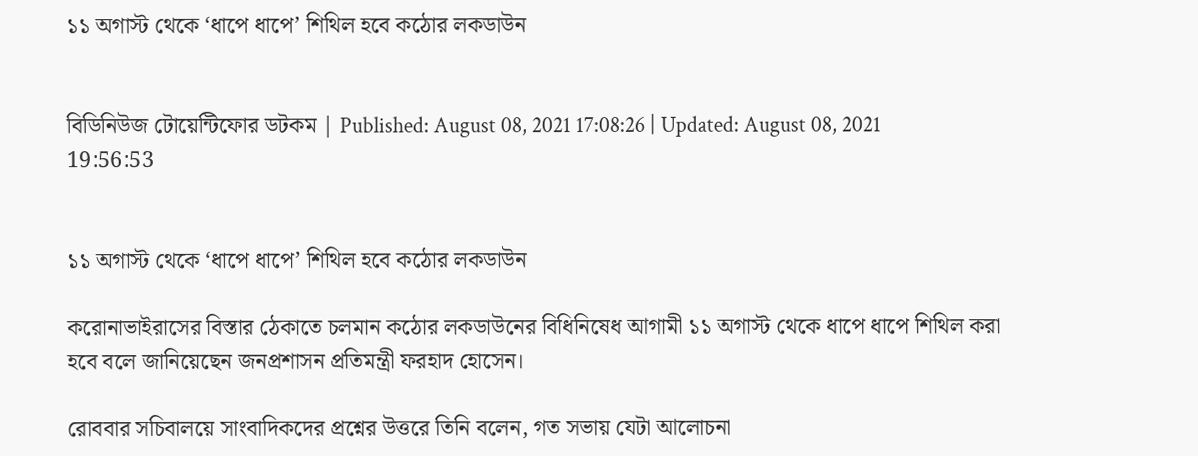১১ অগাস্ট থেকে ‘ধাপে ধাপে’ শিথিল হবে কঠোর লকডাউন


বিডিনিউজ টোয়েন্টিফোর ডটকম | Published: August 08, 2021 17:08:26 | Updated: August 08, 2021 19:56:53


১১ অগাস্ট থেকে ‘ধাপে ধাপে’ শিথিল হবে কঠোর লকডাউন

করোনাভাইরাসের বিস্তার ঠেকাতে চলমান কঠোর লকডাউনের বিধিনিষেধ আগামী ১১ অগাস্ট থেকে ধাপে ধাপে শিথিল করা হবে বলে জানিয়েছেন জনপ্রশাসন প্রতিমন্ত্রী ফরহাদ হোসেন।

রোববার সচিবালয়ে সাংবাদিকদের প্রশ্নের উত্তরে তিনি বলেন, গত সভায় যেটা আলোচনা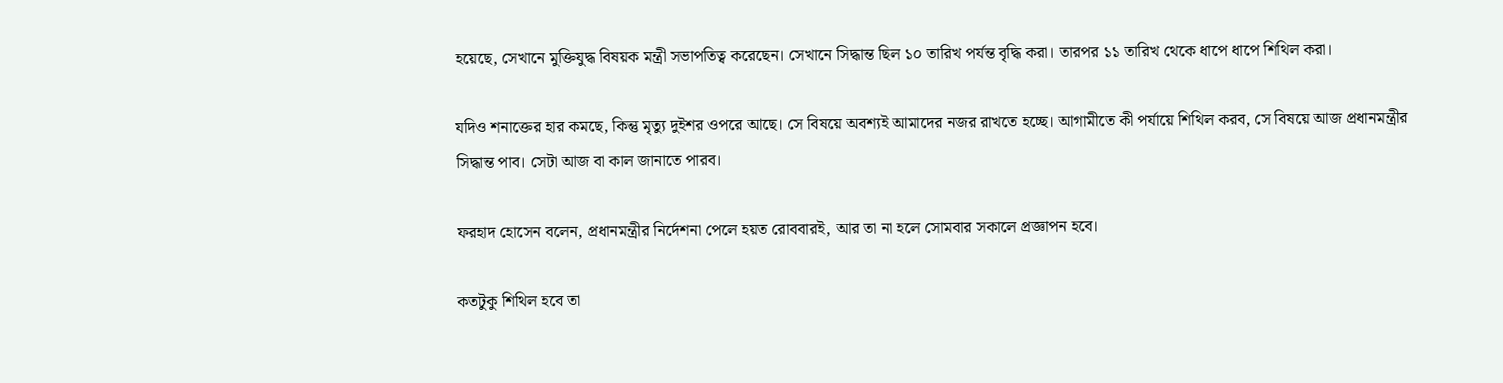হয়েছে, সেখানে মুক্তিযুদ্ধ বিষয়ক মন্ত্রী সভাপতিত্ব করেছেন। সেখানে সিদ্ধান্ত ছিল ১০ তারিখ পর্যন্ত বৃদ্ধি করা। তারপর ১১ তারিখ থেকে ধাপে ধাপে শিথিল করা।

যদিও শনাক্তের হার কমছে, কিন্তু মৃত্যু দুইশর ওপরে আছে। সে বিষয়ে অবশ্যই আমাদের নজর রাখতে হচ্ছে। আগামীতে কী পর্যায়ে শিথিল করব, সে বিষয়ে আজ প্রধানমন্ত্রীর সিদ্ধান্ত পাব। সেটা আজ বা কাল জানাতে পারব।

ফরহাদ হোসেন বলেন, প্রধানমন্ত্রীর নির্দেশনা পেলে হয়ত রোববারই, আর তা না হলে সোমবার সকালে প্রজ্ঞাপন হবে।

কতটুকু শিথিল হবে তা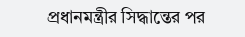প্রধানমন্ত্রীর সিদ্ধান্তের পর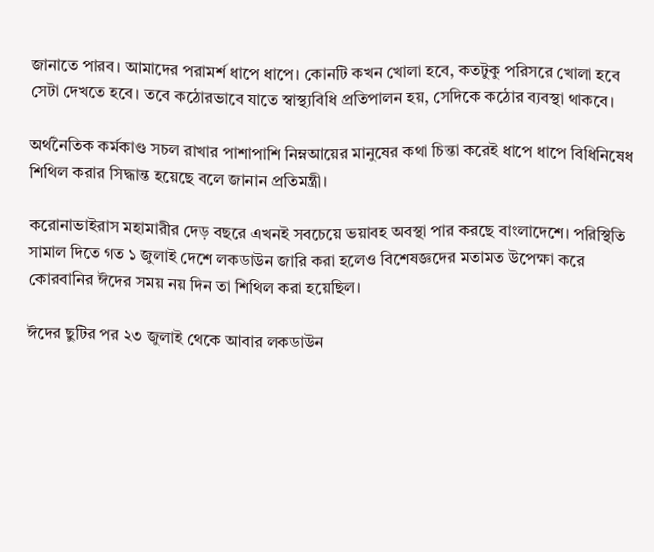জানাতে পারব। আমাদের পরামর্শ ধাপে ধাপে। কোনটি কখন খোলা হবে, কতটুকু পরিসরে খোলা হবে সেটা দেখতে হবে। তবে কঠোরভাবে যাতে স্বাস্থ্যবিধি প্রতিপালন হয়, সেদিকে কঠোর ব্যবস্থা থাকবে।

অর্থনৈতিক কর্মকাণ্ড সচল রাখার পাশাপাশি নিম্নআয়ের মানুষের কথা চিন্তা করেই ধাপে ধাপে বিধিনিষেধ শিথিল করার সিদ্ধান্ত হয়েছে বলে জানান প্রতিমন্ত্রী।

করোনাভাইরাস মহামারীর দেড় বছরে এখনই সবচেয়ে ভয়াবহ অবস্থা পার করছে বাংলাদেশে। পরিস্থিতি সামাল দিতে গত ১ জুলাই দেশে লকডাউন জারি করা হলেও বিশেষজ্ঞদের মতামত উপেক্ষা করে কোরবানির ঈদের সময় নয় দিন তা শিথিল করা হয়েছিল।

ঈদের ছুটির পর ২৩ জুলাই থেকে আবার লকডাউন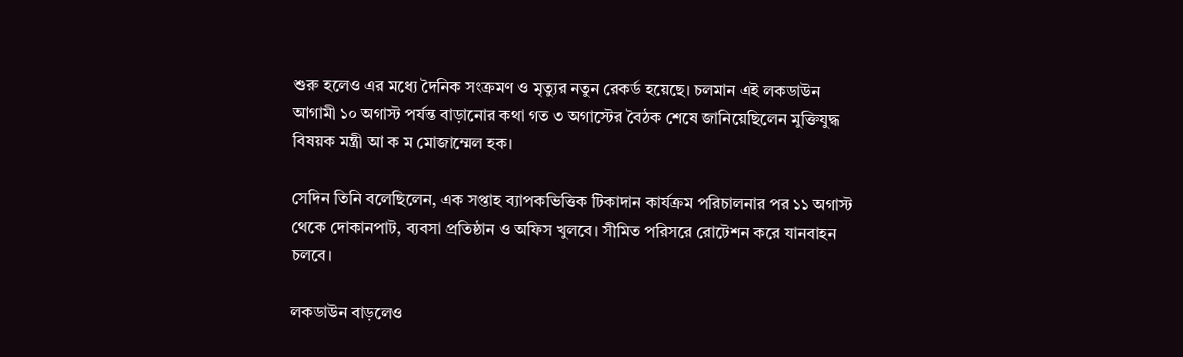শুরু হলেও এর মধ্যে দৈনিক সংক্রমণ ও মৃত্যুর নতুন রেকর্ড হয়েছে। চলমান এই লকডাউন আগামী ১০ অগাস্ট পর্যন্ত বাড়ানোর কথা গত ৩ অগাস্টের বৈঠক শেষে জানিয়েছিলেন মুক্তিযুদ্ধ বিষয়ক মন্ত্রী আ ক ম মোজাম্মেল হক।

সেদিন তিনি বলেছিলেন, এক সপ্তাহ ব্যাপকভিত্তিক টিকাদান কার্যক্রম পরিচালনার পর ১১ অগাস্ট থেকে দোকানপাট, ব্যবসা প্রতিষ্ঠান ও অফিস খুলবে। সীমিত পরিসরে রোটেশন করে যানবাহন চলবে।

লকডাউন বাড়লেও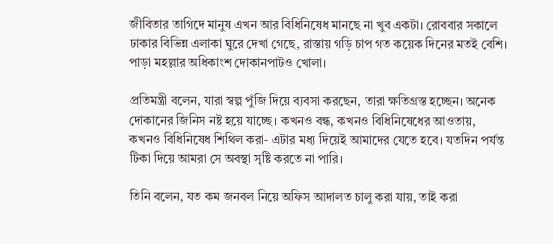জীবিতার তাগিদে মানুষ এখন আর বিধিনিষেধ মানছে না খুব একটা। রোববার সকালে ঢাকার বিভিন্ন এলাকা ঘুরে দেখা গেছে, রাস্তায় গড়ি চাপ গত কয়েক দিনের মতই বেশি। পাড়া মহল্লার অধিকাংশ দোকানপাটও খোলা।

প্রতিমন্ত্রী বলেন, যারা স্বল্প পুঁজি দিয়ে ব্যবসা করছেন, তারা ক্ষতিগ্রস্ত হচ্ছেন। অনেক দোকানের জিনিস নষ্ট হয়ে যাচ্ছে। কখনও বন্ধ, কখনও বিধিনিষেধের আওতায়, কখনও বিধিনিষেধ শিথিল করা- এটার মধ্য দিয়েই আমাদের যেতে হবে। যতদিন পর্যন্ত টিকা দিয়ে আমরা সে অবস্থা সৃষ্টি করতে না পারি।

তিনি বলেন, যত কম জনবল নিয়ে অফিস আদালত চালু করা যায়, তাই করা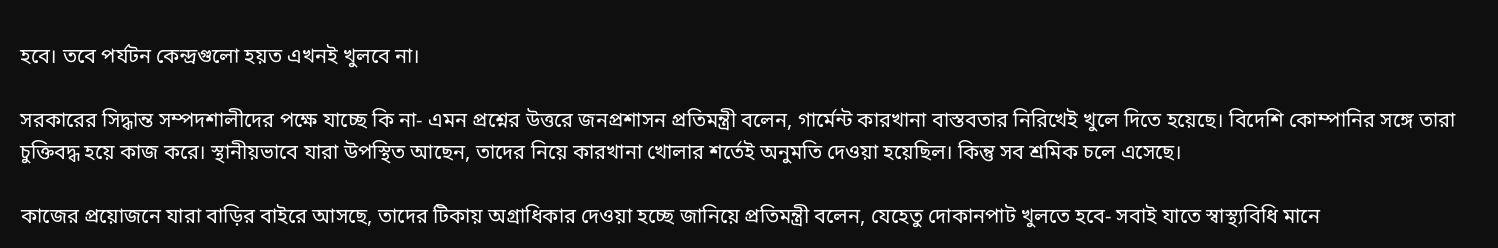হবে। তবে পর্যটন কেন্দ্রগুলো হয়ত এখনই খুলবে না।

সরকারের সিদ্ধান্ত সম্পদশালীদের পক্ষে যাচ্ছে কি না- এমন প্রশ্নের উত্তরে জনপ্রশাসন প্রতিমন্ত্রী বলেন, গার্মেন্ট কারখানা বাস্তবতার নিরিখেই খুলে দিতে হয়েছে। বিদেশি কোম্পানির সঙ্গে তারা চুক্তিবদ্ধ হয়ে কাজ করে। স্থানীয়ভাবে যারা উপস্থিত আছেন, তাদের নিয়ে কারখানা খোলার শর্তেই অনুমতি দেওয়া হয়েছিল। কিন্তু সব শ্রমিক চলে এসেছে।

কাজের প্রয়োজনে যারা বাড়ির বাইরে আসছে, তাদের টিকায় অগ্রাধিকার দেওয়া হচ্ছে জানিয়ে প্রতিমন্ত্রী বলেন, যেহেতু দোকানপাট খুলতে হবে- সবাই যাতে স্বাস্থ্যবিধি মানে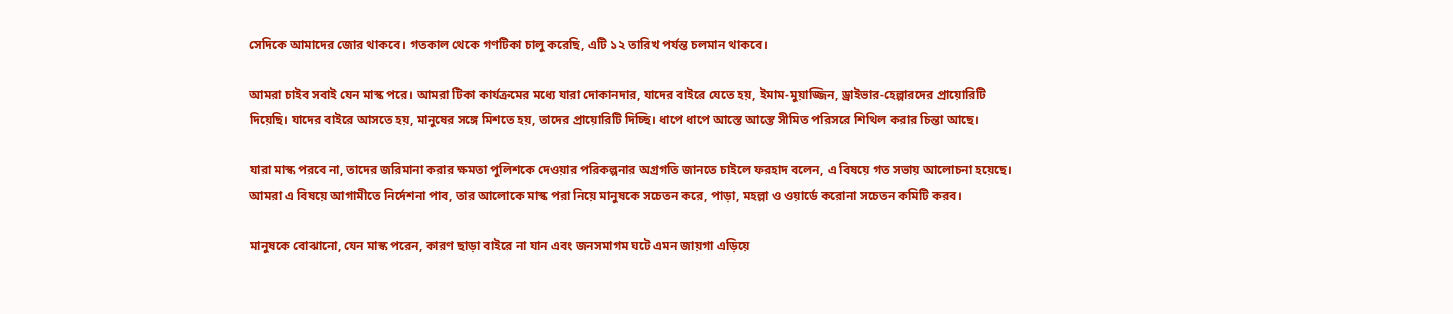সেদিকে আমাদের জোর থাকবে। গতকাল থেকে গণটিকা চালু করেছি, এটি ১২ তারিখ পর্যন্ত চলমান থাকবে।

আমরা চাইব সবাই যেন মাস্ক পরে। আমরা টিকা কার্যক্রমের মধ্যে যারা দোকানদার, যাদের বাইরে যেতে হয়, ইমাম-মুয়াজ্জিন, ড্রাইভার-হেল্পারদের প্রায়োরিটি দিয়েছি। যাদের বাইরে আসতে হয়, মানুষের সঙ্গে মিশতে হয়, তাদের প্রায়োরিটি দিচ্ছি। ধাপে ধাপে আস্তে আস্তে সীমিত পরিসরে শিথিল করার চিন্তা আছে।

যারা মাস্ক পরবে না, তাদের জরিমানা করার ক্ষমতা পুলিশকে দেওয়ার পরিকল্পনার অগ্রগতি জানতে চাইলে ফরহাদ বলেন, এ বিষয়ে গত সভায় আলোচনা হয়েছে। আমরা এ বিষয়ে আগামীতে নির্দেশনা পাব, তার আলোকে মাস্ক পরা নিয়ে মানুষকে সচেতন করে, পাড়া, মহল্লা ও ওয়ার্ডে করোনা সচেতন কমিটি করব।

মানুষকে বোঝানো, যেন মাস্ক পরেন, কারণ ছাড়া বাইরে না যান এবং জনসমাগম ঘটে এমন জায়গা এড়িয়ে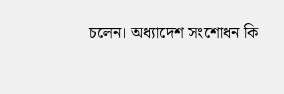চলেন। অধ্যাদেশ সংশোধন কি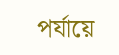পর্যায়ে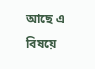আছে এ বিষয়ে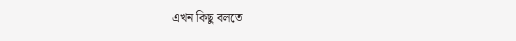এখন কিছু বলতে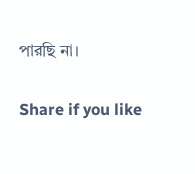পারছি না।

Share if you like